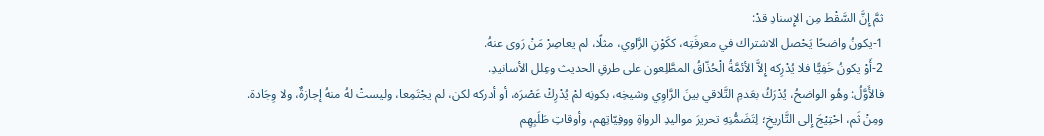ثمَّ إِنَّ السَّقْط مِن الإِسنادِ قدْ:
1-يكونُ واضحًا يَحْصل الاشتراك في معرفَتِه، ككَوْنِ الرَّاوي، مثلًا، لم يعاصِرْ مَنْ رَوى عنهُ.
2-أَوْ يكونُ خَفِيًّا فلا يُدْرِكه إِلاَّ الأئمَّةُ الْحُذّاقُ المطَّلِعون على طرقِ الحديث وعِلل الأسانيدِ.
فالأَوَّلُ: وهُو الواضحُ، يُدْرَكُ بعَدمِ التَّلاقي بينَ الرَّاوِي وشيخِه، بكونِه لمْ يُدْرِكْ عَصْرَه، أو أدركه لكن، لم يجْتَمِعا، وليستْ لهُ منهُ إجازةٌ، ولا وِجَادة.
ومِنْ ثَم، احْتِيْجَ إِلى التَّاريخِ؛ لِتَضَمُّنِهِ تحريرَ مواليدِ الرواةِ ووفِيّاتِهم، وأوقاتِ طَلَبِهِم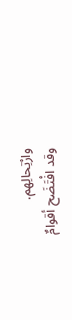وارْتِحالِهم.
وقد افْتَضَح أقوامٌ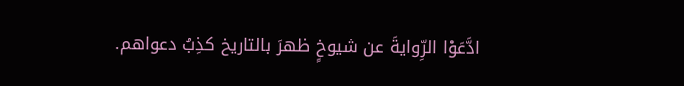ادَّعَوْا الرِّوايةَ عن شيوخٍ ظهرَ بالتاريخ كذِبُ دعواهم.